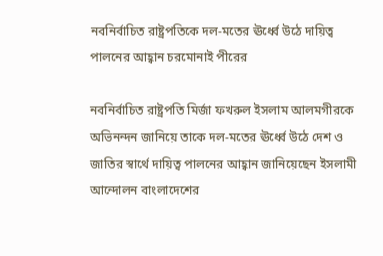নবনির্বাচিত রাষ্ট্রপতিকে দল-মতের ঊর্ধ্বে উঠে দায়িত্ব পালনের আহ্বান চরমোনাই পীরের

নবনির্বাচিত রাষ্ট্রপতি মির্জা ফখরুল ইসলাম আলমগীরকে অভিনন্দন জানিয়ে তাকে দল-মতের ঊর্ধ্বে উঠে দেশ ও জাতির স্বার্থে দায়িত্ব পালনের আহ্বান জানিয়েছেন ইসলামী আন্দোলন বাংলাদেশের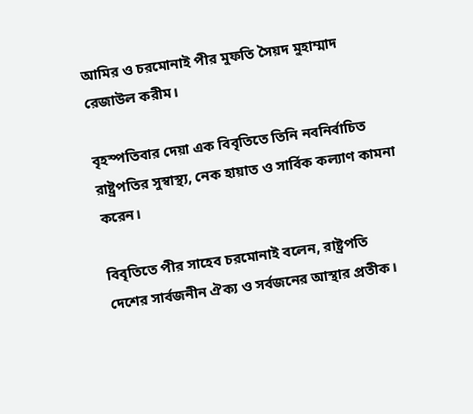আমির ও চরমোনাই পীর মুফতি সৈয়দ মুহাম্মাদ রেজাউল করীম।

বৃহস্পতিবার দেয়া এক বিবৃতিতে তিনি নবনির্বাচিত রাষ্ট্রপতির সুস্বাস্থ্য, নেক হায়াত ও সার্বিক কল্যাণ কামনা করেন।

বিবৃতিতে পীর সাহেব চরমোনাই বলেন, রাষ্ট্রপতি দেশের সার্বজনীন ঐক্য ও সর্বজনের আস্থার প্রতীক।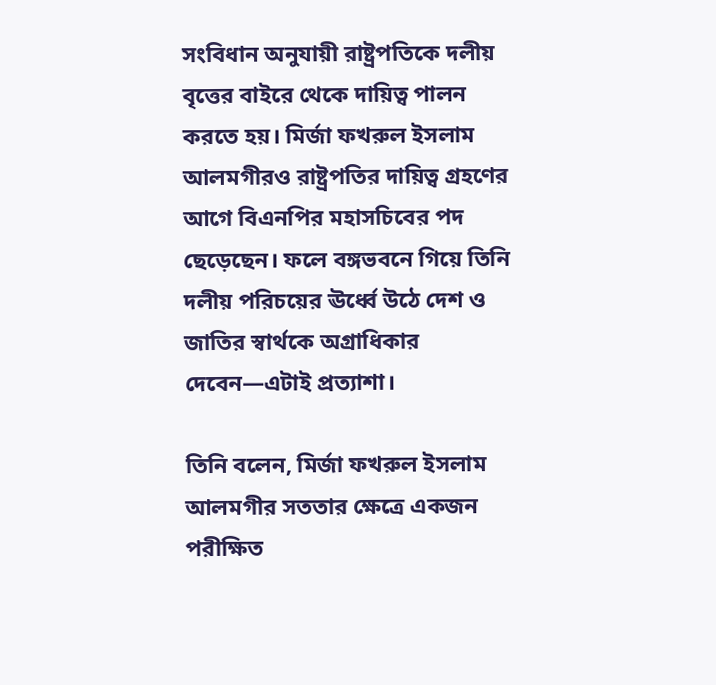সংবিধান অনুযায়ী রাষ্ট্রপতিকে দলীয় বৃত্তের বাইরে থেকে দায়িত্ব পালন করতে হয়। মির্জা ফখরুল ইসলাম আলমগীরও রাষ্ট্রপতির দায়িত্ব গ্রহণের আগে বিএনপির মহাসচিবের পদ ছেড়েছেন। ফলে বঙ্গভবনে গিয়ে তিনি দলীয় পরিচয়ের ঊর্ধ্বে উঠে দেশ ও জাতির স্বার্থকে অগ্রাধিকার দেবেন—এটাই প্রত্যাশা।

তিনি বলেন, মির্জা ফখরুল ইসলাম আলমগীর সততার ক্ষেত্রে একজন পরীক্ষিত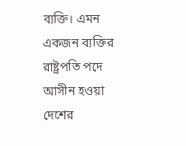ব্যক্তি। এমন একজন ব্যক্তির রাষ্ট্রপতি পদে আসীন হওয়া দেশের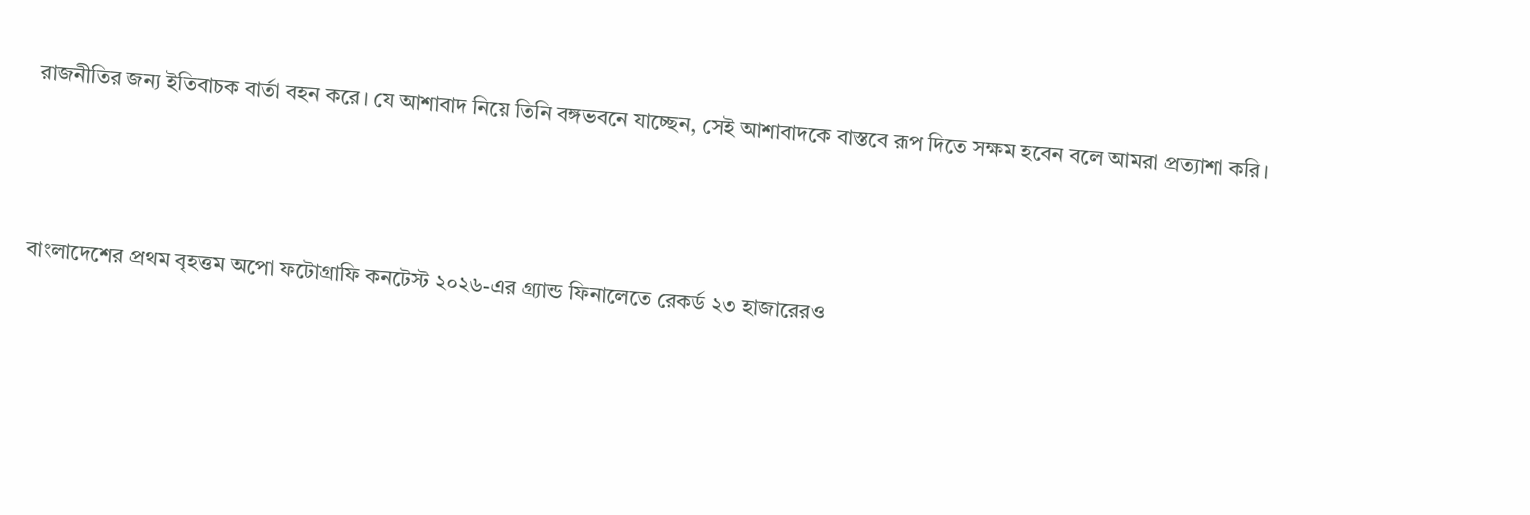রাজনীতির জন্য ইতিবাচক বার্তা বহন করে। যে আশাবাদ নিয়ে তিনি বঙ্গভবনে যাচ্ছেন, সেই আশাবাদকে বাস্তবে রূপ দিতে সক্ষম হবেন বলে আমরা প্রত্যাশা করি।




বাংলাদেশের প্রথম বৃহত্তম অপো ফটোগ্রাফি কনটেস্ট ২০২৬-এর গ্র্যান্ড ফিনালেতে রেকর্ড ২৩ হাজারেরও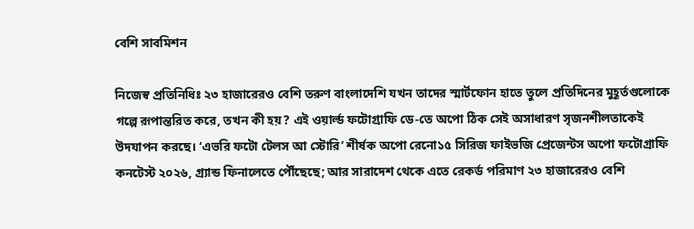বেশি সাবমিশন

নিজেস্ব প্রতিনিধিঃ ২৩ হাজারেরও বেশি তরুণ বাংলাদেশি যখন তাদের স্মার্টফোন হাতে তুলে প্রতিদিনের মুহূর্তগুলোকে গল্পে রূপান্তরিত করে, তখন কী হয়? এই ওয়ার্ল্ড ফটোগ্রাফি ডে-তে অপো ঠিক সেই অসাধারণ সৃজনশীলতাকেই উদযাপন করছে। ‘এভরি ফটো টেলস আ স্টোরি’ শীর্ষক অপো রেনো১৫ সিরিজ ফাইভজি প্রেজেন্টস অপো ফটোগ্রাফি কনটেস্ট ২০২৬, গ্র্যান্ড ফিনালেতে পৌঁছেছে; আর সারাদেশ থেকে এতে রেকর্ড পরিমাণ ২৩ হাজারেরও বেশি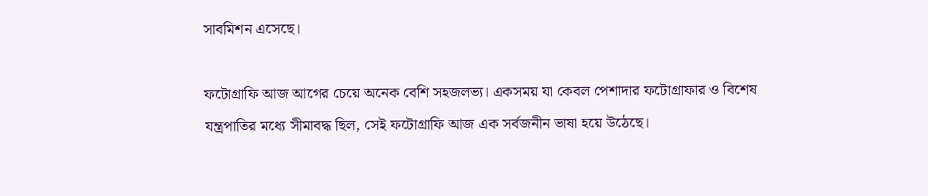সাবমিশন এসেছে।

ফটোগ্রাফি আজ আগের চেয়ে অনেক বেশি সহজলভ্য। একসময় যা কেবল পেশাদার ফটোগ্রাফার ও বিশেষ যন্ত্রপাতির মধ্যে সীমাবদ্ধ ছিল, সেই ফটোগ্রাফি আজ এক সর্বজনীন ভাষা হয়ে উঠেছে।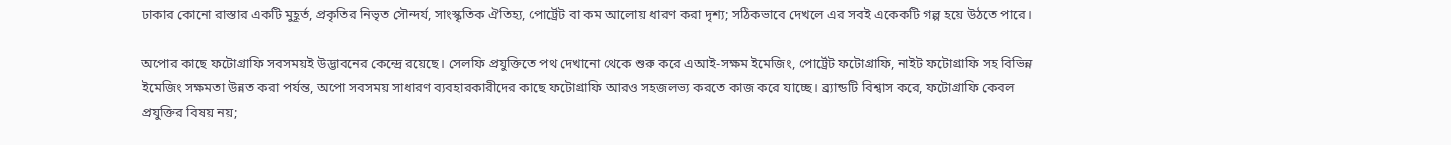ঢাকার কোনো রাস্তার একটি মুহূর্ত, প্রকৃতির নিভৃত সৌন্দর্য, সাংস্কৃতিক ঐতিহ্য, পোর্ট্রেট বা কম আলোয় ধারণ করা দৃশ্য; সঠিকভাবে দেখলে এর সবই একেকটি গল্প হয়ে উঠতে পারে।

অপোর কাছে ফটোগ্রাফি সবসময়ই উদ্ভাবনের কেন্দ্রে রয়েছে। সেলফি প্রযুক্তিতে পথ দেখানো থেকে শুরু করে এআই-সক্ষম ইমেজিং, পোর্ট্রেট ফটোগ্রাফি, নাইট ফটোগ্রাফি সহ বিভিন্ন ইমেজিং সক্ষমতা উন্নত করা পর্যন্ত, অপো সবসময় সাধারণ ব্যবহারকারীদের কাছে ফটোগ্রাফি আরও সহজলভ্য করতে কাজ করে যাচ্ছে। ব্র্যান্ডটি বিশ্বাস করে, ফটোগ্রাফি কেবল প্রযুক্তির বিষয় নয়;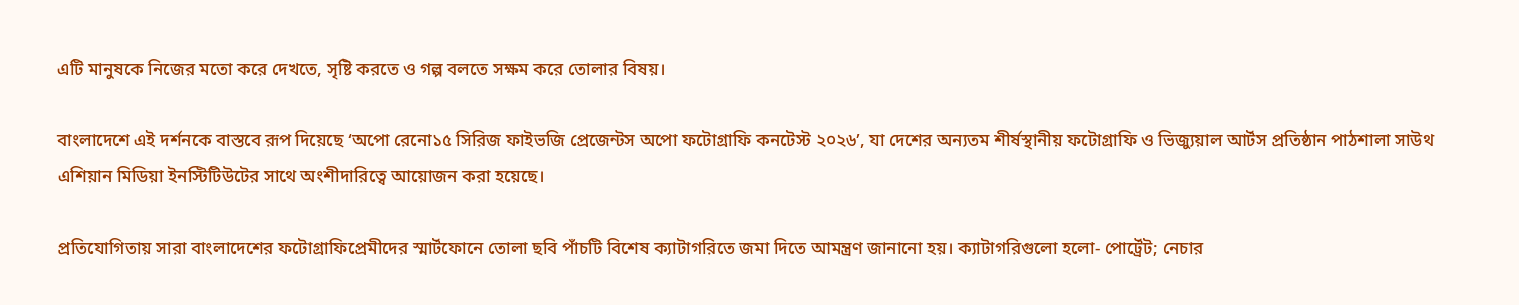এটি মানুষকে নিজের মতো করে দেখতে, সৃষ্টি করতে ও গল্প বলতে সক্ষম করে তোলার বিষয়।

বাংলাদেশে এই দর্শনকে বাস্তবে রূপ দিয়েছে ‘অপো রেনো১৫ সিরিজ ফাইভজি প্রেজেন্টস অপো ফটোগ্রাফি কনটেস্ট ২০২৬’, যা দেশের অন্যতম শীর্ষস্থানীয় ফটোগ্রাফি ও ভিজ্যুয়াল আর্টস প্রতিষ্ঠান পাঠশালা সাউথ এশিয়ান মিডিয়া ইনস্টিটিউটের সাথে অংশীদারিত্বে আয়োজন করা হয়েছে।

প্রতিযোগিতায় সারা বাংলাদেশের ফটোগ্রাফিপ্রেমীদের স্মার্টফোনে তোলা ছবি পাঁচটি বিশেষ ক্যাটাগরিতে জমা দিতে আমন্ত্রণ জানানো হয়। ক্যাটাগরিগুলো হলো- পোর্ট্রেট; নেচার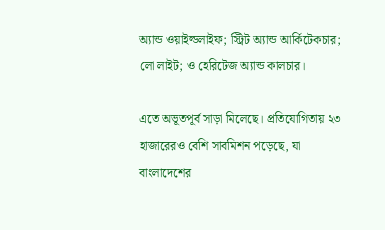অ্যান্ড ওয়াইল্ডলাইফ; স্ট্রিট অ্যান্ড আর্কিটেকচার; লো লাইট; ও হেরিটেজ অ্যান্ড কালচার।

এতে অভূতপূর্ব সাড়া মিলেছে। প্রতিযোগিতায় ২৩ হাজারেরও বেশি সাবমিশন পড়েছে, যা বাংলাদেশের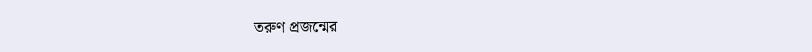তরুণ প্রজন্মের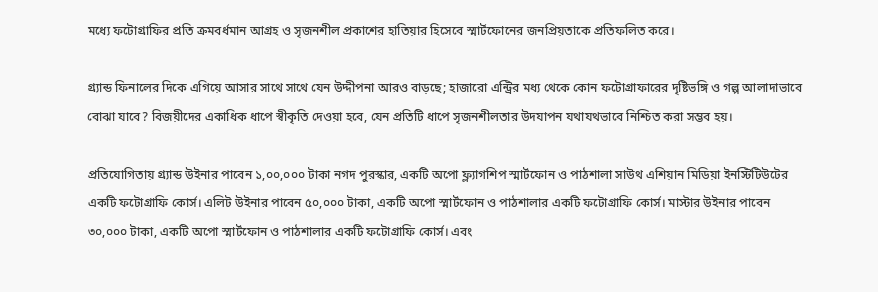মধ্যে ফটোগ্রাফির প্রতি ক্রমবর্ধমান আগ্রহ ও সৃজনশীল প্রকাশের হাতিয়ার হিসেবে স্মার্টফোনের জনপ্রিয়তাকে প্রতিফলিত করে।

গ্র্যান্ড ফিনালের দিকে এগিয়ে আসার সাথে সাথে যেন উদ্দীপনা আরও বাড়ছে; হাজারো এন্ট্রির মধ্য থেকে কোন ফটোগ্রাফারের দৃষ্টিভঙ্গি ও গল্প আলাদাভাবে বোঝা যাবে? বিজয়ীদের একাধিক ধাপে স্বীকৃতি দেওয়া হবে, যেন প্রতিটি ধাপে সৃজনশীলতার উদযাপন যথাযথভাবে নিশ্চিত করা সম্ভব হয়।

প্রতিযোগিতায় গ্র্যান্ড উইনার পাবেন ১,০০,০০০ টাকা নগদ পুরস্কার, একটি অপো ফ্ল্যাগশিপ স্মার্টফোন ও পাঠশালা সাউথ এশিয়ান মিডিয়া ইনস্টিটিউটের একটি ফটোগ্রাফি কোর্স। এলিট উইনার পাবেন ৫০,০০০ টাকা, একটি অপো স্মার্টফোন ও পাঠশালার একটি ফটোগ্রাফি কোর্স। মাস্টার উইনার পাবেন ৩০,০০০ টাকা, একটি অপো স্মার্টফোন ও পাঠশালার একটি ফটোগ্রাফি কোর্স। এবং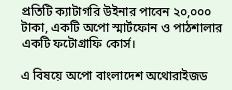প্রতিটি ক্যাটাগরি উইনার পাবেন ২০,০০০ টাকা, একটি অপো স্মার্টফোন ও পাঠশালার একটি ফটোগ্রাফি কোর্স।

এ বিষয়ে অপো বাংলাদেশ অথোরাইজড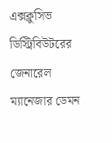এক্সক্লুসিভ ডিস্ট্রিবিউটরের জেনারেল ম্যানেজার ডেমন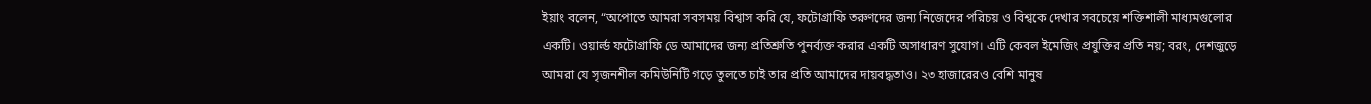ইয়াং বলেন, “অপোতে আমরা সবসময় বিশ্বাস করি যে, ফটোগ্রাফি তরুণদের জন্য নিজেদের পরিচয় ও বিশ্বকে দেখার সবচেয়ে শক্তিশালী মাধ্যমগুলোর একটি। ওয়ার্ল্ড ফটোগ্রাফি ডে আমাদের জন্য প্রতিশ্রুতি পুনর্ব্যক্ত করার একটি অসাধারণ সুযোগ। এটি কেবল ইমেজিং প্রযুক্তির প্রতি নয়; বরং, দেশজুড়ে আমরা যে সৃজনশীল কমিউনিটি গড়ে তুলতে চাই তার প্রতি আমাদের দায়বদ্ধতাও। ২৩ হাজারেরও বেশি মানুষ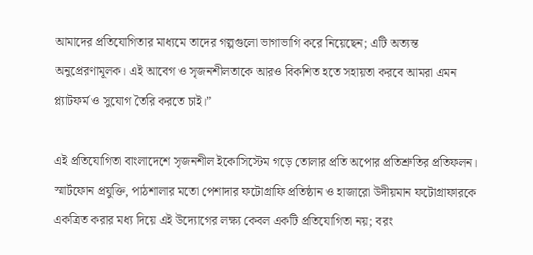আমাদের প্রতিযোগিতার মাধ্যমে তাদের গল্পগুলো ভাগাভাগি করে নিয়েছেন; এটি অত্যন্ত অনুপ্রেরণামূলক। এই আবেগ ও সৃজনশীলতাকে আরও বিকশিত হতে সহায়তা করবে আমরা এমন প্ল্যাটফর্ম ও সুযোগ তৈরি করতে চাই।”

এই প্রতিযোগিতা বাংলাদেশে সৃজনশীল ইকোসিস্টেম গড়ে তোলার প্রতি অপোর প্রতিশ্রুতির প্রতিফলন। স্মার্টফোন প্রযুক্তি, পাঠশালার মতো পেশাদার ফটোগ্রাফি প্রতিষ্ঠান ও হাজারো উদীয়মান ফটোগ্রাফারকে একত্রিত করার মধ্য দিয়ে এই উদ্যোগের লক্ষ্য কেবল একটি প্রতিযোগিতা নয়; বরং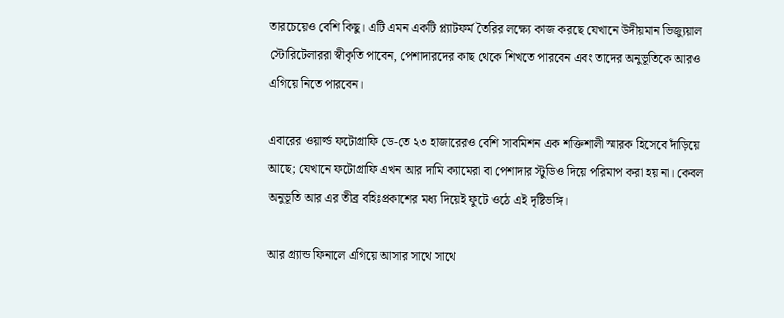তারচেয়েও বেশি কিছু। এটি এমন একটি প্ল্যাটফর্ম তৈরির লক্ষ্যে কাজ করছে যেখানে উদীয়মান ভিজ্যুয়াল স্টোরিটেলাররা স্বীকৃতি পাবেন, পেশাদারদের কাছ থেকে শিখতে পারবেন এবং তাদের অনুভূতিকে আরও এগিয়ে নিতে পারবেন।

এবারের ওয়ার্ল্ড ফটোগ্রাফি ডে-তে ২৩ হাজারেরও বেশি সাবমিশন এক শক্তিশালী স্মারক হিসেবে দাঁড়িয়ে আছে; যেখানে ফটোগ্রাফি এখন আর দামি ক্যামেরা বা পেশাদার স্টুডিও দিয়ে পরিমাপ করা হয় না। কেবল অনুভূতি আর এর তীব্র বহিঃপ্রকাশের মধ্য দিয়েই ফুটে ওঠে এই দৃষ্টিভঙ্গি।

আর গ্র্যান্ড ফিনালে এগিয়ে আসার সাথে সাথে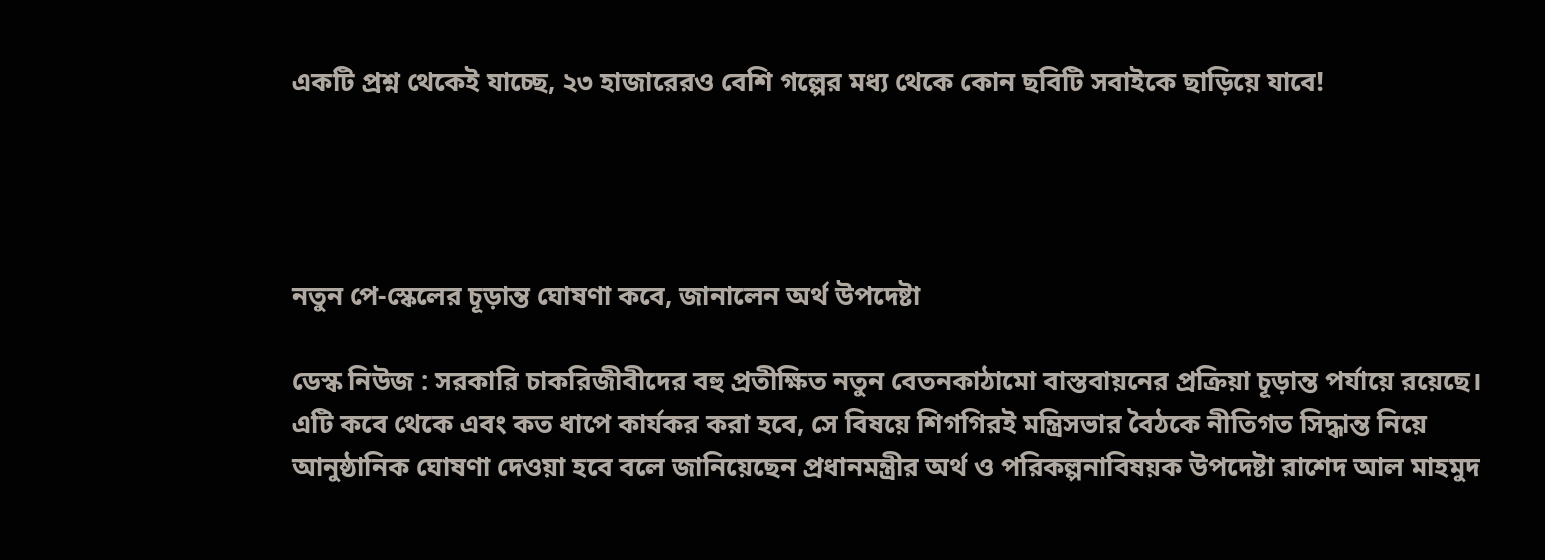একটি প্রশ্ন থেকেই যাচ্ছে, ২৩ হাজারেরও বেশি গল্পের মধ্য থেকে কোন ছবিটি সবাইকে ছাড়িয়ে যাবে!




নতুন পে-স্কেলের চূড়ান্ত ঘোষণা কবে, জানালেন অর্থ উপদেষ্টা

ডেস্ক নিউজ : সরকারি চাকরিজীবীদের বহু প্রতীক্ষিত নতুন বেতনকাঠামো বাস্তবায়নের প্রক্রিয়া চূড়ান্ত পর্যায়ে রয়েছে। এটি কবে থেকে এবং কত ধাপে কার্যকর করা হবে, সে বিষয়ে শিগগিরই মন্ত্রিসভার বৈঠকে নীতিগত সিদ্ধান্ত নিয়ে আনুষ্ঠানিক ঘোষণা দেওয়া হবে বলে জানিয়েছেন প্রধানমন্ত্রীর অর্থ ও পরিকল্পনাবিষয়ক উপদেষ্টা রাশেদ আল মাহমুদ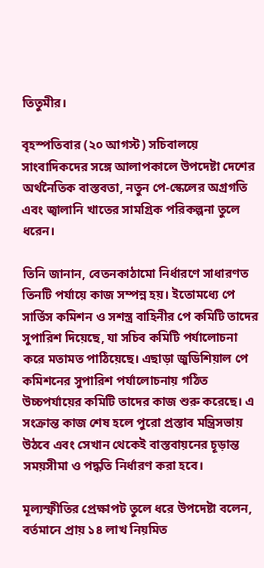তিতুমীর।

বৃহস্পতিবার (২০ আগস্ট) সচিবালয়ে সাংবাদিকদের সঙ্গে আলাপকালে উপদেষ্টা দেশের অর্থনৈতিক বাস্তবতা, নতুন পে-স্কেলের অগ্রগতি এবং জ্বালানি খাতের সামগ্রিক পরিকল্পনা তুলে ধরেন।

তিনি জানান, বেতনকাঠামো নির্ধারণে সাধারণত তিনটি পর্যায়ে কাজ সম্পন্ন হয়। ইতোমধ্যে পে সার্ভিস কমিশন ও সশস্ত্র বাহিনীর পে কমিটি তাদের সুপারিশ দিয়েছে, যা সচিব কমিটি পর্যালোচনা করে মতামত পাঠিয়েছে। এছাড়া জুডিশিয়াল পে কমিশনের সুপারিশ পর্যালোচনায় গঠিত উচ্চপর্যায়ের কমিটি তাদের কাজ শুরু করেছে। এ সংক্রান্ত কাজ শেষ হলে পুরো প্রস্তাব মন্ত্রিসভায় উঠবে এবং সেখান থেকেই বাস্তবায়নের চূড়ান্ত সময়সীমা ও পদ্ধতি নির্ধারণ করা হবে।

মূল্যস্ফীতির প্রেক্ষাপট তুলে ধরে উপদেষ্টা বলেন, বর্তমানে প্রায় ১৪ লাখ নিয়মিত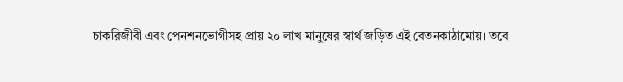চাকরিজীবী এবং পেনশনভোগীসহ প্রায় ২০ লাখ মানুষের স্বার্থ জড়িত এই বেতনকাঠামোয়। তবে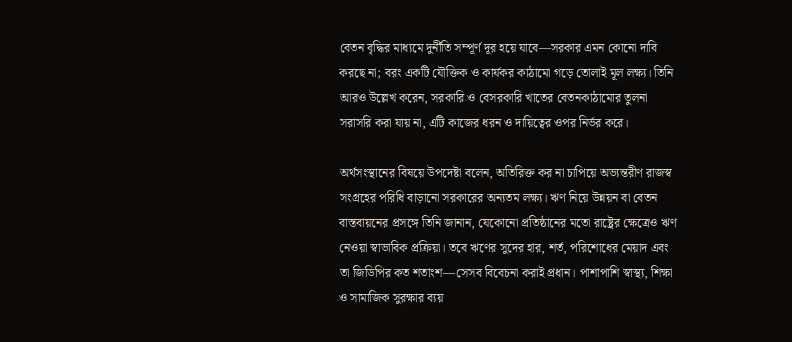বেতন বৃদ্ধির মাধ্যমে দুর্নীতি সম্পূর্ণ দূর হয়ে যাবে—সরকার এমন কোনো দাবি করছে না; বরং একটি যৌক্তিক ও কার্যকর কাঠামো গড়ে তোলাই মূল লক্ষ্য। তিনি আরও উল্লেখ করেন, সরকারি ও বেসরকারি খাতের বেতনকাঠামোর তুলনা সরাসরি করা যায় না, এটি কাজের ধরন ও দায়িত্বের ওপর নির্ভর করে।

অর্থসংস্থানের বিষয়ে উপদেষ্টা বলেন, অতিরিক্ত কর না চাপিয়ে অভ্যন্তরীণ রাজস্ব সংগ্রহের পরিধি বাড়ানো সরকারের অন্যতম লক্ষ্য। ঋণ নিয়ে উন্নয়ন বা বেতন বাস্তবায়নের প্রসঙ্গে তিনি জানান, যেকোনো প্রতিষ্ঠানের মতো রাষ্ট্রের ক্ষেত্রেও ঋণ নেওয়া স্বাভাবিক প্রক্রিয়া। তবে ঋণের সুদের হার, শর্ত, পরিশোধের মেয়াদ এবং তা জিডিপির কত শতাংশ—সেসব বিবেচনা করাই প্রধান। পাশাপাশি স্বাস্থ্য, শিক্ষা ও সামাজিক সুরক্ষার ব্যয়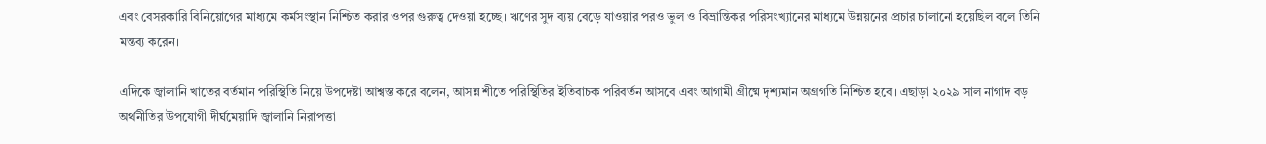এবং বেসরকারি বিনিয়োগের মাধ্যমে কর্মসংস্থান নিশ্চিত করার ওপর গুরুত্ব দেওয়া হচ্ছে। ঋণের সুদ ব্যয় বেড়ে যাওয়ার পরও ভুল ও বিভ্রান্তিকর পরিসংখ্যানের মাধ্যমে উন্নয়নের প্রচার চালানো হয়েছিল বলে তিনি মন্তব্য করেন।

এদিকে জ্বালানি খাতের বর্তমান পরিস্থিতি নিয়ে উপদেষ্টা আশ্বস্ত করে বলেন, আসন্ন শীতে পরিস্থিতির ইতিবাচক পরিবর্তন আসবে এবং আগামী গ্রীষ্মে দৃশ্যমান অগ্রগতি নিশ্চিত হবে। এছাড়া ২০২৯ সাল নাগাদ বড় অর্থনীতির উপযোগী দীর্ঘমেয়াদি জ্বালানি নিরাপত্তা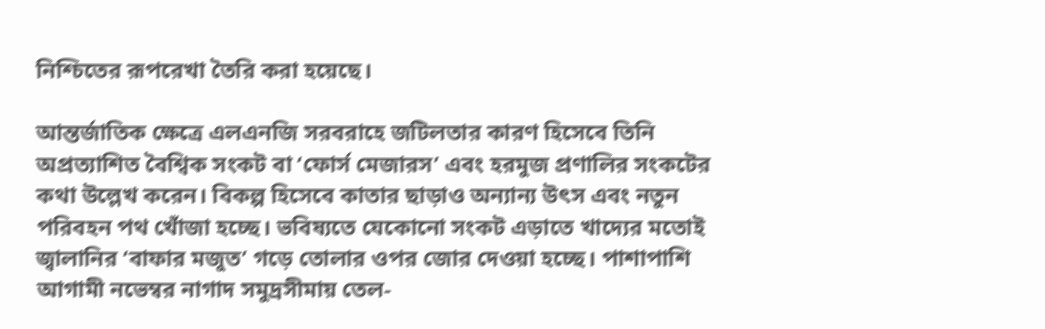নিশ্চিতের রূপরেখা তৈরি করা হয়েছে।

আন্তর্জাতিক ক্ষেত্রে এলএনজি সরবরাহে জটিলতার কারণ হিসেবে তিনি অপ্রত্যাশিত বৈশ্বিক সংকট বা ‘ফোর্স মেজারস’ এবং হরমুজ প্রণালির সংকটের কথা উল্লেখ করেন। বিকল্প হিসেবে কাতার ছাড়াও অন্যান্য উৎস এবং নতুন পরিবহন পথ খোঁজা হচ্ছে। ভবিষ্যতে যেকোনো সংকট এড়াতে খাদ্যের মতোই জ্বালানির ‘বাফার মজুত’ গড়ে তোলার ওপর জোর দেওয়া হচ্ছে। পাশাপাশি আগামী নভেম্বর নাগাদ সমুদ্রসীমায় তেল-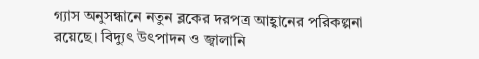গ্যাস অনুসন্ধানে নতুন ব্লকের দরপত্র আহ্বানের পরিকল্পনা রয়েছে। বিদ্যুৎ উৎপাদন ও জ্বালানি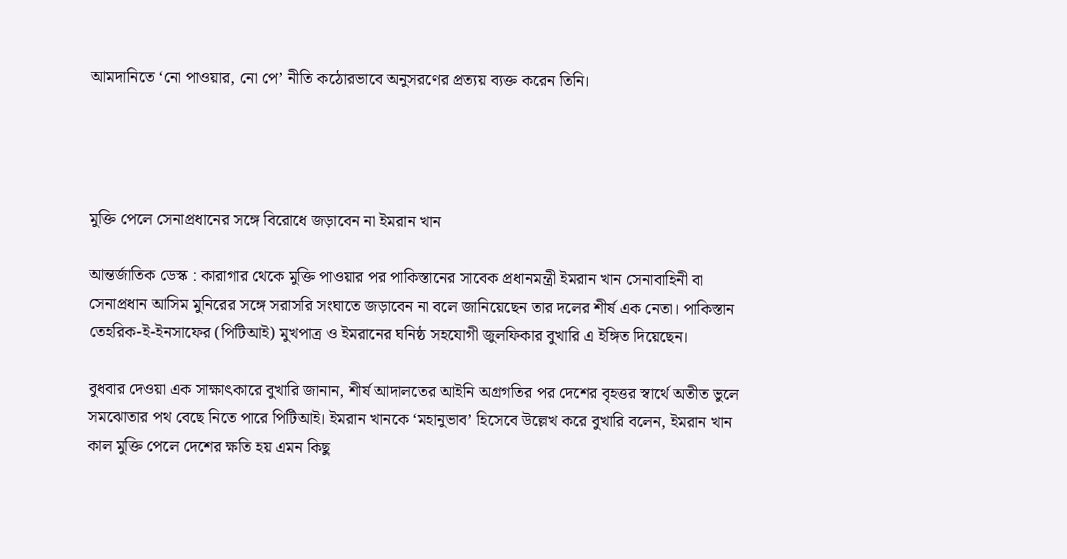আমদানিতে ‘নো পাওয়ার, নো পে’ নীতি কঠোরভাবে অনুসরণের প্রত্যয় ব্যক্ত করেন তিনি।




মুক্তি পেলে সেনাপ্রধানের সঙ্গে বিরোধে জড়াবেন না ইমরান খান

আন্তর্জাতিক ডেস্ক : কারাগার থেকে মুক্তি পাওয়ার পর পাকিস্তানের সাবেক প্রধানমন্ত্রী ইমরান খান সেনাবাহিনী বা সেনাপ্রধান আসিম মুনিরের সঙ্গে সরাসরি সংঘাতে জড়াবেন না বলে জানিয়েছেন তার দলের শীর্ষ এক নেতা। পাকিস্তান তেহরিক-ই-ইনসাফের (পিটিআই) মুখপাত্র ও ইমরানের ঘনিষ্ঠ সহযোগী জুলফিকার বুখারি এ ইঙ্গিত দিয়েছেন।

বুধবার দেওয়া এক সাক্ষাৎকারে বুখারি জানান, শীর্ষ আদালতের আইনি অগ্রগতির পর দেশের বৃহত্তর স্বার্থে অতীত ভুলে সমঝোতার পথ বেছে নিতে পারে পিটিআই। ইমরান খানকে ‘মহানুভাব’ হিসেবে উল্লেখ করে বুখারি বলেন, ইমরান খান কাল মুক্তি পেলে দেশের ক্ষতি হয় এমন কিছু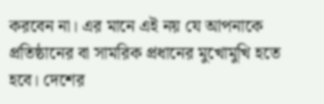করবেন না। এর মানে এই নয় যে আপনাকে প্রতিষ্ঠানের বা সামরিক প্রধানের মুখোমুখি হতে হবে। দেশের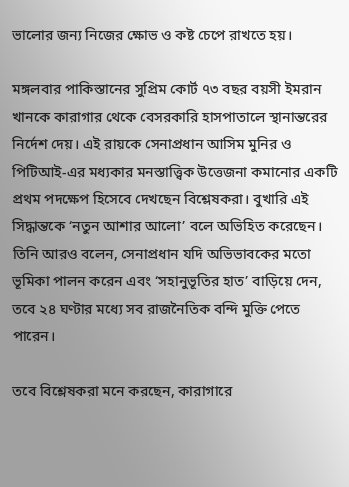ভালোর জন্য নিজের ক্ষোভ ও কষ্ট চেপে রাখতে হয়।

মঙ্গলবার পাকিস্তানের সুপ্রিম কোর্ট ৭৩ বছর বয়সী ইমরান খানকে কারাগার থেকে বেসরকারি হাসপাতালে স্থানান্তরের নির্দেশ দেয়। এই রায়কে সেনাপ্রধান আসিম মুনির ও পিটিআই-এর মধ্যকার মনস্তাত্ত্বিক উত্তেজনা কমানোর একটি প্রথম পদক্ষেপ হিসেবে দেখছেন বিশ্লেষকরা। বুখারি এই সিদ্ধান্তকে ‘নতুন আশার আলো’ বলে অভিহিত করেছেন। তিনি আরও বলেন, সেনাপ্রধান যদি অভিভাবকের মতো ভূমিকা পালন করেন এবং ‘সহানুভূতির হাত’ বাড়িয়ে দেন, তবে ২৪ ঘণ্টার মধ্যে সব রাজনৈতিক বন্দি মুক্তি পেতে পারেন।

তবে বিশ্লেষকরা মনে করছেন, কারাগারে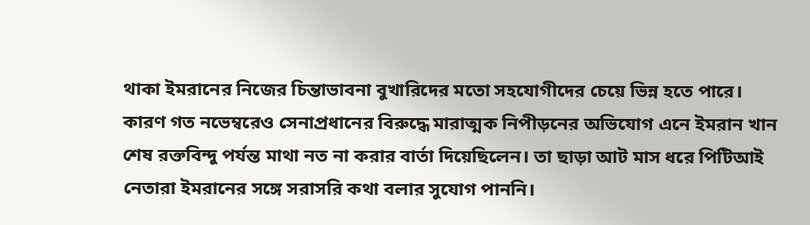থাকা ইমরানের নিজের চিন্তাভাবনা বুখারিদের মতো সহযোগীদের চেয়ে ভিন্ন হতে পারে। কারণ গত নভেম্বরেও সেনাপ্রধানের বিরুদ্ধে মারাত্মক নিপীড়নের অভিযোগ এনে ইমরান খান শেষ রক্তবিন্দু পর্যন্ত মাথা নত না করার বার্তা দিয়েছিলেন। তা ছাড়া আট মাস ধরে পিটিআই নেতারা ইমরানের সঙ্গে সরাসরি কথা বলার সুযোগ পাননি।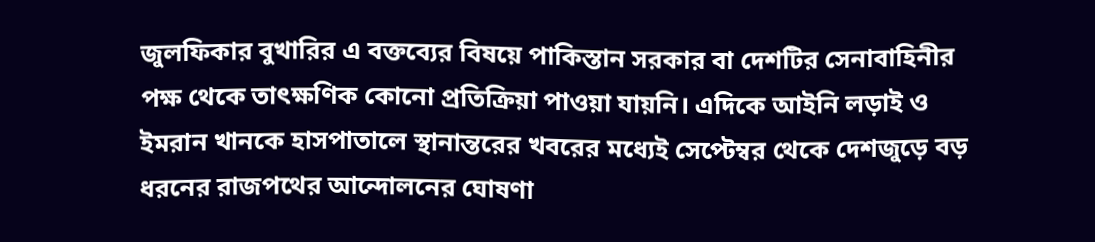জুলফিকার বুখারির এ বক্তব্যের বিষয়ে পাকিস্তান সরকার বা দেশটির সেনাবাহিনীর পক্ষ থেকে তাৎক্ষণিক কোনো প্রতিক্রিয়া পাওয়া যায়নি। এদিকে আইনি লড়াই ও ইমরান খানকে হাসপাতালে স্থানান্তরের খবরের মধ্যেই সেপ্টেম্বর থেকে দেশজুড়ে বড় ধরনের রাজপথের আন্দোলনের ঘোষণা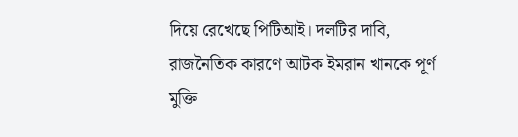দিয়ে রেখেছে পিটিআই। দলটির দাবি, রাজনৈতিক কারণে আটক ইমরান খানকে পূর্ণ মুক্তি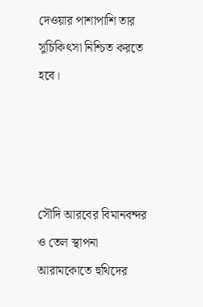দেওয়ার পাশাপাশি তার সুচিকিৎসা নিশ্চিত করতে হবে।




সৌদি আরবের বিমানবন্দর ও তেল স্থাপনা আরামকোতে হুথিদের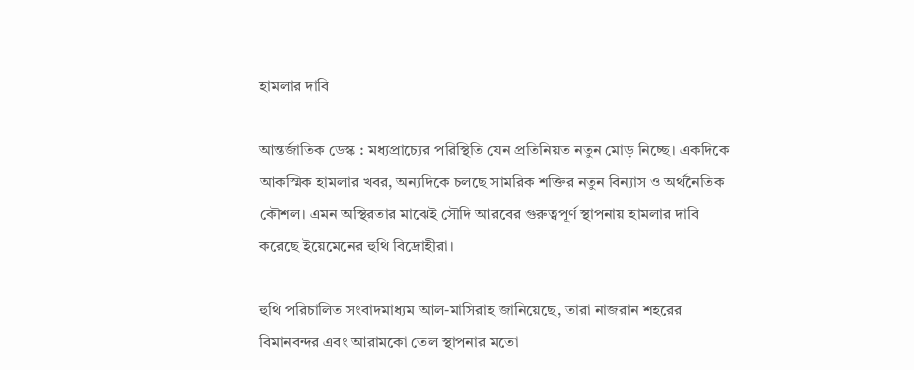হামলার দাবি

আন্তর্জাতিক ডেস্ক : মধ্যপ্রাচ্যের পরিস্থিতি যেন প্রতিনিয়ত নতুন মোড় নিচ্ছে। একদিকে আকস্মিক হামলার খবর, অন্যদিকে চলছে সামরিক শক্তির নতুন বিন্যাস ও অর্থনৈতিক কৌশল। এমন অস্থিরতার মাঝেই সৌদি আরবের গুরুত্বপূর্ণ স্থাপনায় হামলার দাবি করেছে ইয়েমেনের হুথি বিদ্রোহীরা।

হুথি পরিচালিত সংবাদমাধ্যম আল-মাসিরাহ জানিয়েছে, তারা নাজরান শহরের বিমানবন্দর এবং আরামকো তেল স্থাপনার মতো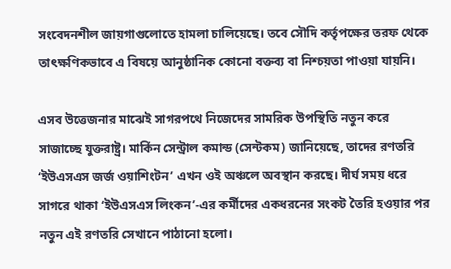সংবেদনশীল জায়গাগুলোতে হামলা চালিয়েছে। তবে সৌদি কর্তৃপক্ষের তরফ থেকে তাৎক্ষণিকভাবে এ বিষয়ে আনুষ্ঠানিক কোনো বক্তব্য বা নিশ্চয়তা পাওয়া যায়নি।

এসব উত্তেজনার মাঝেই সাগরপথে নিজেদের সামরিক উপস্থিতি নতুন করে সাজাচ্ছে যুক্তরাষ্ট্র। মার্কিন সেন্ট্রাল কমান্ড (সেন্টকম) জানিয়েছে, তাদের রণতরি ‘ইউএসএস জর্জ ওয়াশিংটন’ এখন ওই অঞ্চলে অবস্থান করছে। দীর্ঘ সময় ধরে সাগরে থাকা ‘ইউএসএস লিংকন’-এর কর্মীদের একধরনের সংকট তৈরি হওয়ার পর নতুন এই রণতরি সেখানে পাঠানো হলো।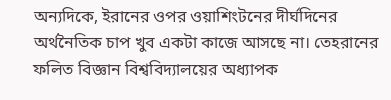অন্যদিকে, ইরানের ওপর ওয়াশিংটনের দীর্ঘদিনের অর্থনৈতিক চাপ খুব একটা কাজে আসছে না। তেহরানের ফলিত বিজ্ঞান বিশ্ববিদ্যালয়ের অধ্যাপক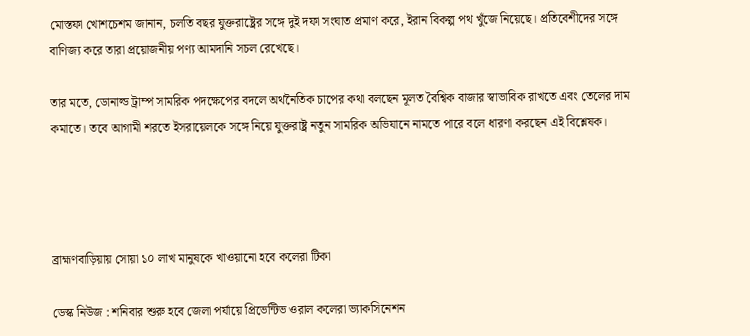মোস্তফা খোশচেশম জানান, চলতি বছর যুক্তরাষ্ট্রের সঙ্গে দুই দফা সংঘাত প্রমাণ করে, ইরান বিকল্প পথ খুঁজে নিয়েছে। প্রতিবেশীদের সঙ্গে বাণিজ্য করে তারা প্রয়োজনীয় পণ্য আমদানি সচল রেখেছে।

তার মতে, ডোনাল্ড ট্রাম্প সামরিক পদক্ষেপের বদলে অর্থনৈতিক চাপের কথা বলছেন মূলত বৈশ্বিক বাজার স্বাভাবিক রাখতে এবং তেলের দাম কমাতে। তবে আগামী শরতে ইসরায়েলকে সঙ্গে নিয়ে যুক্তরাষ্ট্র নতুন সামরিক অভিযানে নামতে পারে বলে ধারণা করছেন এই বিশ্লেষক।




ব্রাহ্মণবাড়িয়ায় সোয়া ১০ লাখ মানুষকে খাওয়ানো হবে কলেরা টিকা

ডেস্ক নিউজ : শনিবার শুরু হবে জেলা পর্যায়ে প্রিভেন্টিভ ওরাল কলেরা ভ্যাকসিনেশন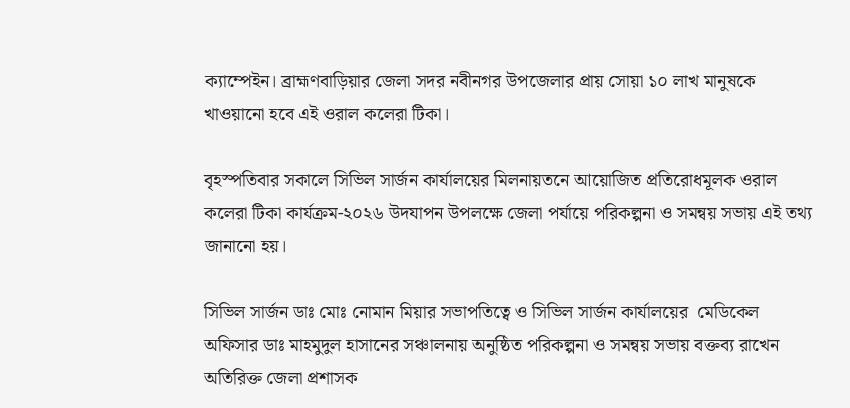ক্যাম্পেইন। ব্রাহ্মণবাড়িয়ার জেলা সদর নবীনগর উপজেলার প্রায় সোয়া ১০ লাখ মানুষকে খাওয়ানো হবে এই ওরাল কলেরা টিকা।

বৃহস্পতিবার সকালে সিভিল সার্জন কার্যালয়ের মিলনায়তনে আয়োজিত প্রতিরোধমূলক ওরাল কলেরা টিকা কার্যক্রম-২০২৬ উদযাপন উপলক্ষে জেলা পর্যায়ে পরিকল্পনা ও সমন্বয় সভায় এই তথ্য জানানো হয়।

সিভিল সার্জন ডাঃ মোঃ নোমান মিয়ার সভাপতিত্বে ও সিভিল সার্জন কার্যালয়ের  মেডিকেল অফিসার ডাঃ মাহমুদুল হাসানের সঞ্চালনায় অনুষ্ঠিত পরিকল্পনা ও সমন্বয় সভায় বক্তব্য রাখেন অতিরিক্ত জেলা প্রশাসক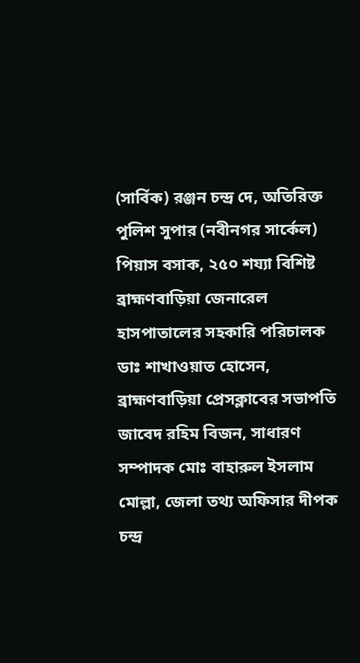(সার্বিক) রঞ্জন চন্দ্র দে, অতিরিক্ত পুলিশ সুপার (নবীনগর সার্কেল) পিয়াস বসাক, ২৫০ শয্যা বিশিষ্ট ব্রাহ্মণবাড়িয়া জেনারেল হাসপাতালের সহকারি পরিচালক ডাঃ শাখাওয়াত হোসেন, ব্রাহ্মণবাড়িয়া প্রেসক্লাবের সভাপতি জাবেদ রহিম বিজন, সাধারণ সম্পাদক মোঃ বাহারুল ইসলাম মোল্লা, জেলা তথ্য অফিসার দীপক চন্দ্র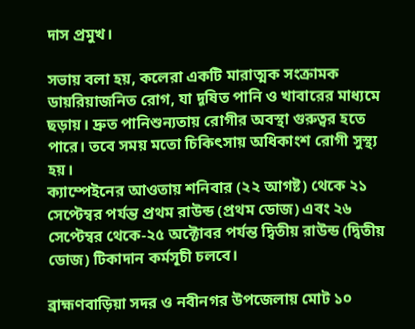দাস প্রমুখ।

সভায় বলা হয়, কলেরা একটি মারাত্মক সংক্রামক ডায়রিয়াজনিত রোগ, যা দূষিত পানি ও খাবারের মাধ্যমে ছড়ায়। দ্রুত পানিশুন্যতায় রোগীর অবস্থা গুরুত্বর হতে পারে। তবে সময় মতো চিকিৎসায় অধিকাংশ রোগী সুস্থ্য হয়।
ক্যাম্পেইনের আওতায় শনিবার (২২ আগষ্ট) থেকে ২১ সেপ্টেম্বর পর্যন্ত প্রথম রাউন্ড (প্রথম ডোজ) এবং ২৬ সেপ্টেম্বর থেকে-২৫ অক্টোবর পর্যন্ত দ্বিতীয় রাউন্ড (দ্বিতীয় ডোজ) টিকাদান কর্মসূচী চলবে।

ব্রাহ্মণবাড়িয়া সদর ও নবীনগর উপজেলায় মোট ১০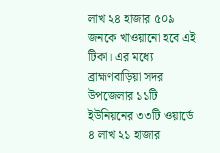লাখ ২৪ হাজার ৫০৯ জনকে খাওয়ানো হবে এই টিকা। এর মধ্যে ব্রাহ্মণবাড়িয়া সদর উপজেলার ১১টি ইউনিয়নের ৩৩টি ওয়ার্ডে ৪ লাখ ২১ হাজার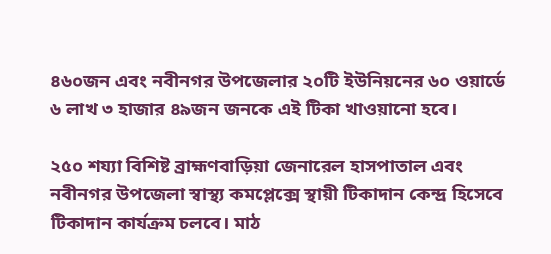৪৬০জন এবং নবীনগর উপজেলার ২০টি ইউনিয়নের ৬০ ওয়ার্ডে ৬ লাখ ৩ হাজার ৪৯জন জনকে এই টিকা খাওয়ানো হবে।

২৫০ শয্যা বিশিষ্ট ব্রাহ্মণবাড়িয়া জেনারেল হাসপাতাল এবং নবীনগর উপজেলা স্বাস্থ্য কমপ্লেক্সে স্থায়ী টিকাদান কেন্দ্র হিসেবে টিকাদান কার্যক্রম চলবে। মাঠ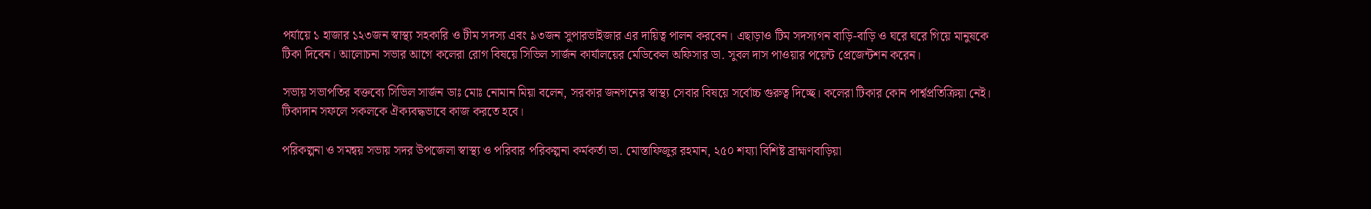পর্যায়ে ১ হাজার ১২৩জন স্বাস্থ্য সহকারি ও টীম সদস্য এবং ৯৩জন সুপারভাইজার এর দায়িত্ব পালন করবেন। এছাড়াও টিম সদস্যগন বাড়ি-বাড়ি ও ঘরে ঘরে গিয়ে মানুষকে টিকা দিবেন। আলোচনা সভার আগে কলেরা রোগ বিষয়ে সিভিল সার্জন কার্যালয়ের মেডিকেল অফিসার ডা. সুবল দাস পাওয়ার পয়েন্ট প্রেজেন্টশন করেন।

সভায় সভাপতির বক্তব্যে সিভিল সার্জন ডাঃ মোঃ নোমান মিয়া বলেন, সরকার জনগনের স্বাস্থ্য সেবার বিষয়ে সর্বোচ্চ গুরুত্ব দিচ্ছে। কলেরা টিকার কোন পার্শ্বপ্রতিক্রিয়া নেই। টিকাদান সফলে সকলকে ঐক্যবদ্ধভাবে কাজ করতে হবে।

পরিকল্পনা ও সমন্বয় সভায় সদর উপজেলা স্বাস্থ্য ও পরিবার পরিকল্পনা কর্মকর্তা ডা. মোস্তাফিজুর রহমান, ২৫০ শয্যা বিশিষ্ট ব্রাহ্মণবাড়িয়া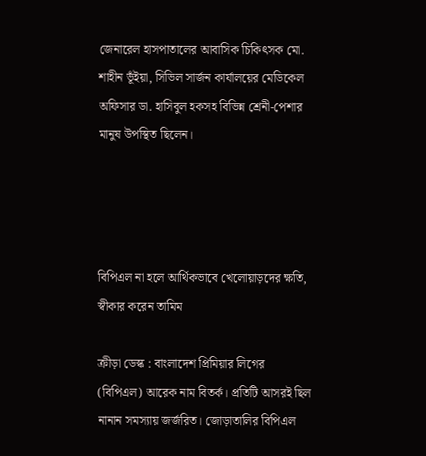জেনারেল হাসপাতালের আবাসিক চিকিৎসক মো. শাহীন ভূঁইয়া, সিভিল সার্জন কার্যালয়ের মেডিকেল অফিসার ডা. হাসিবুল হকসহ বিভিন্ন শ্রেনী-পেশার মানুষ উপস্থিত ছিলেন।




বিপিএল না হলে আর্থিকভাবে খেলোয়াড়দের ক্ষতি, স্বীকার করেন তামিম

ক্রীড়া ডেস্ক : বাংলাদেশ প্রিমিয়ার লিগের (বিপিএল) আরেক নাম বিতর্ক। প্রতিটি আসরই ছিল নানান সমস্যায় জর্জরিত। জোড়াতালির বিপিএল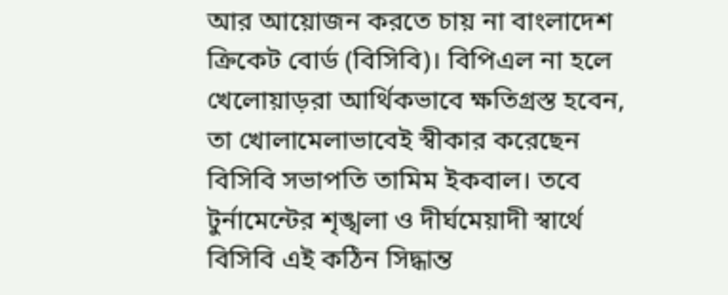আর আয়োজন করতে চায় না বাংলাদেশ ক্রিকেট বোর্ড (বিসিবি)। বিপিএল না হলে খেলোয়াড়রা আর্থিকভাবে ক্ষতিগ্রস্ত হবেন, তা খোলামেলাভাবেই স্বীকার করেছেন বিসিবি সভাপতি তামিম ইকবাল। তবে টুর্নামেন্টের শৃঙ্খলা ও দীর্ঘমেয়াদী স্বার্থে বিসিবি এই কঠিন সিদ্ধান্ত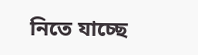নিতে যাচ্ছে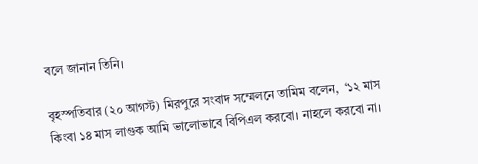বলে জানান তিনি।

বৃহস্পতিবার (২০ আগস্ট) মিরপুরে সংবাদ সম্মেলনে তামিম বলেন,  ‘১২ মাস কিংবা ১৪ মাস লাগুক আমি ভালোভাবে বিপিএল করবো। নাহলে করবো না।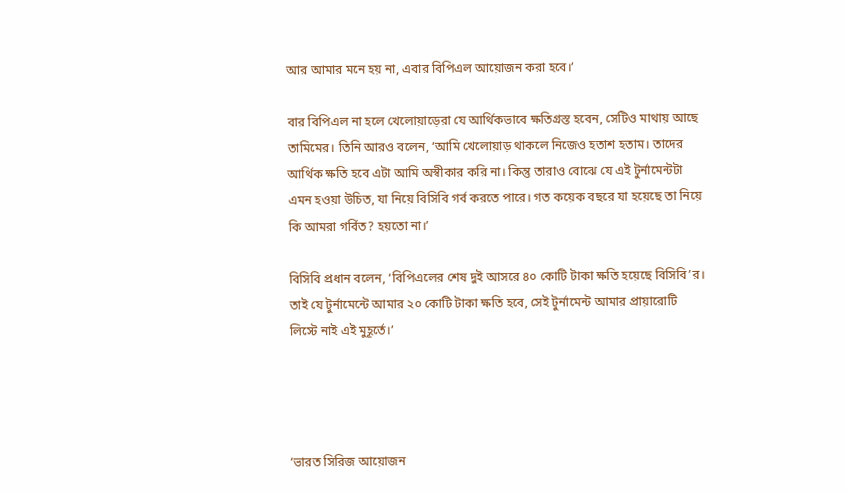আর আমার মনে হয় না, এবার বিপিএল আয়োজন করা হবে।’

বার বিপিএল না হলে খেলোয়াড়েরা যে আর্থিকভাবে ক্ষতিগ্রস্ত হবেন, সেটিও মাথায় আছে তামিমের। তিনি আরও বলেন, ‘আমি খেলোয়াড় থাকলে নিজেও হতাশ হতাম। তাদের আর্থিক ক্ষতি হবে এটা আমি অস্বীকার করি না। কিন্তু তারাও বোঝে যে এই টুর্নামেন্টটা এমন হওয়া উচিত, যা নিয়ে বিসিবি গর্ব করতে পারে। গত কয়েক বছরে যা হয়েছে তা নিয়ে কি আমরা গর্বিত? হয়তো না।’

বিসিবি প্রধান বলেন, ‘বিপিএলের শেষ দুই আসরে ৪০ কোটি টাকা ক্ষতি হয়েছে বিসিবি’র। তাই যে টুর্নামেন্টে আমার ২০ কোটি টাকা ক্ষতি হবে, সেই টুর্নামেন্ট আমার প্রায়ারোটি লিস্টে নাই এই মুহূর্তে।’




‘ভারত সিরিজ আয়োজন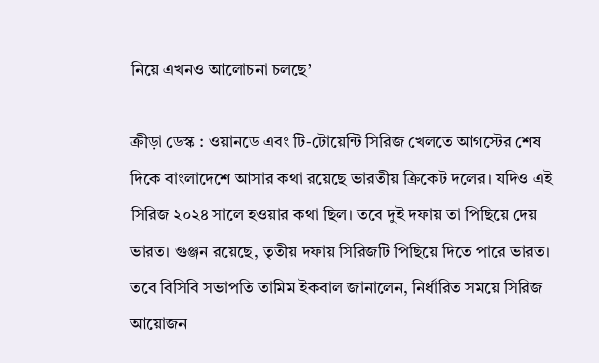নিয়ে এখনও আলোচনা চলছে’

ক্রীড়া ডেস্ক : ওয়ানডে এবং টি-টোয়েন্টি সিরিজ খেলতে আগস্টের শেষ দিকে বাংলাদেশে আসার কথা রয়েছে ভারতীয় ক্রিকেট দলের। যদিও এই সিরিজ ২০২৪ সালে হওয়ার কথা ছিল। তবে দুই দফায় তা পিছিয়ে দেয় ভারত। গুঞ্জন রয়েছে, তৃতীয় দফায় সিরিজটি পিছিয়ে দিতে পারে ভারত। তবে বিসিবি সভাপতি তামিম ইকবাল জানালেন, নির্ধারিত সময়ে সিরিজ আয়োজন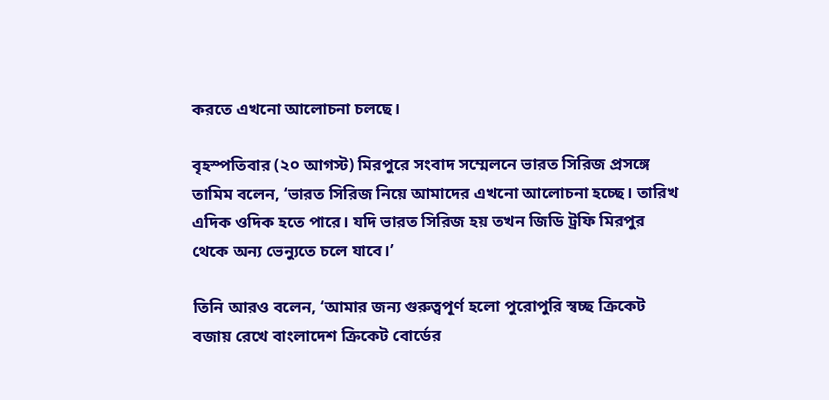করতে এখনো আলোচনা চলছে।

বৃহস্পতিবার (২০ আগস্ট) মিরপুরে সংবাদ সম্মেলনে ভারত সিরিজ প্রসঙ্গে তামিম বলেন, ‘ভারত সিরিজ নিয়ে আমাদের এখনো আলোচনা হচ্ছে। তারিখ এদিক ওদিক হতে পারে। যদি ভারত সিরিজ হয় তখন জিডি ট্রফি মিরপুর থেকে অন্য ভেন্যুতে চলে যাবে।’

তিনি আরও বলেন, ‘আমার জন্য গুরুত্বপূর্ণ হলো পুরোপুরি স্বচ্ছ ক্রিকেট বজায় রেখে বাংলাদেশ ক্রিকেট বোর্ডের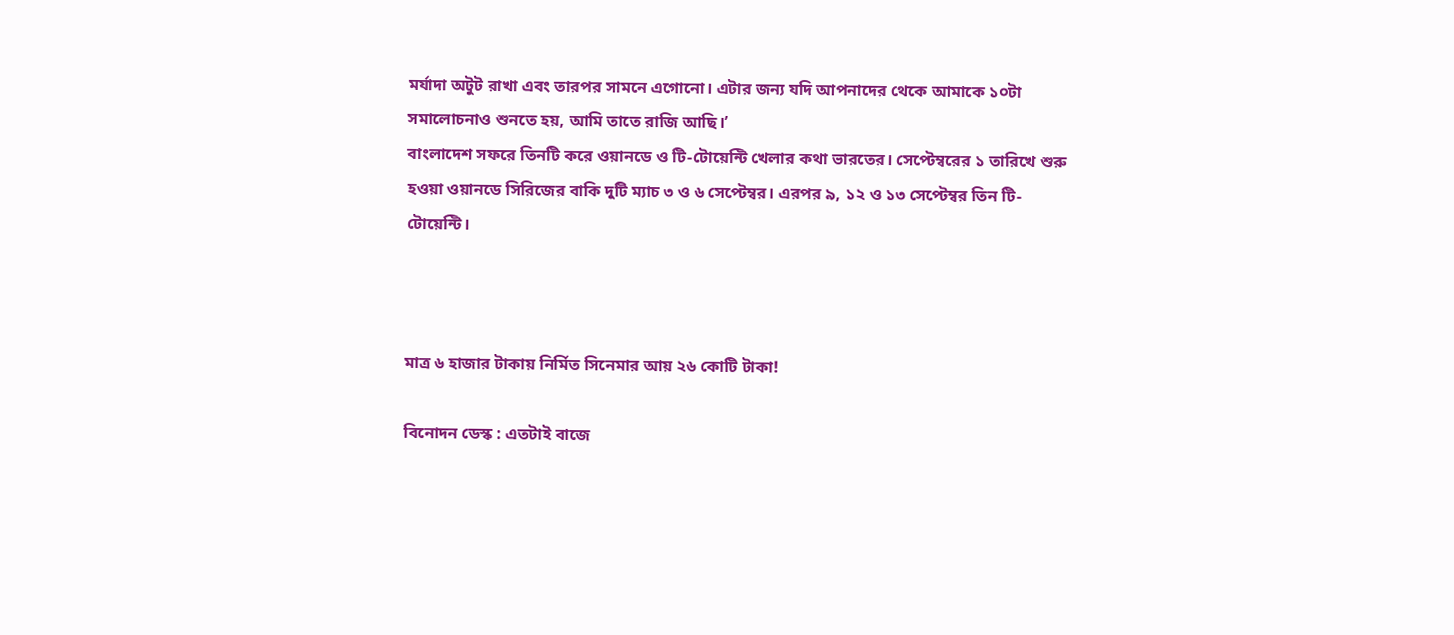মর্যাদা অটুট রাখা এবং তারপর সামনে এগোনো। এটার জন্য যদি আপনাদের থেকে আমাকে ১০টা সমালোচনাও শুনতে হয়, আমি তাতে রাজি আছি।’
বাংলাদেশ সফরে তিনটি করে ওয়ানডে ও টি-টোয়েন্টি খেলার কথা ভারতের। সেপ্টেম্বরের ১ তারিখে শুরু হওয়া ওয়ানডে সিরিজের বাকি দুটি ম্যাচ ৩ ও ৬ সেপ্টেম্বর। এরপর ৯, ১২ ও ১৩ সেপ্টেম্বর তিন টি-টোয়েন্টি।



মাত্র ৬ হাজার টাকায় নির্মিত সিনেমার আয় ২৬ কোটি টাকা!

বিনোদন ডেস্ক : এতটাই বাজে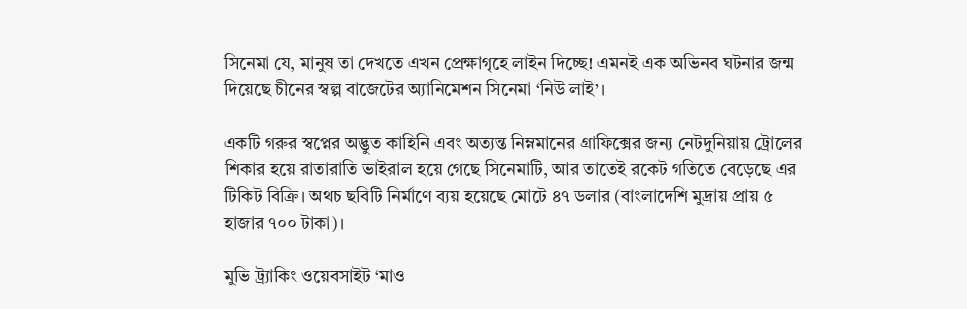সিনেমা যে, মানুষ তা দেখতে এখন প্রেক্ষাগৃহে লাইন দিচ্ছে! এমনই এক অভিনব ঘটনার জন্ম দিয়েছে চীনের স্বল্প বাজেটের অ্যানিমেশন সিনেমা ‘নিউ লাই’।

একটি গরুর স্বপ্নের অদ্ভুত কাহিনি এবং অত্যন্ত নিম্নমানের গ্রাফিক্সের জন্য নেটদুনিয়ায় ট্রোলের শিকার হয়ে রাতারাতি ভাইরাল হয়ে গেছে সিনেমাটি, আর তাতেই রকেট গতিতে বেড়েছে এর টিকিট বিক্রি। অথচ ছবিটি নির্মাণে ব্যয় হয়েছে মোটে ৪৭ ডলার (বাংলাদেশি মুদ্রায় প্রায় ৫ হাজার ৭০০ টাকা)।

মুভি ট্র্যাকিং ওয়েবসাইট ‘মাও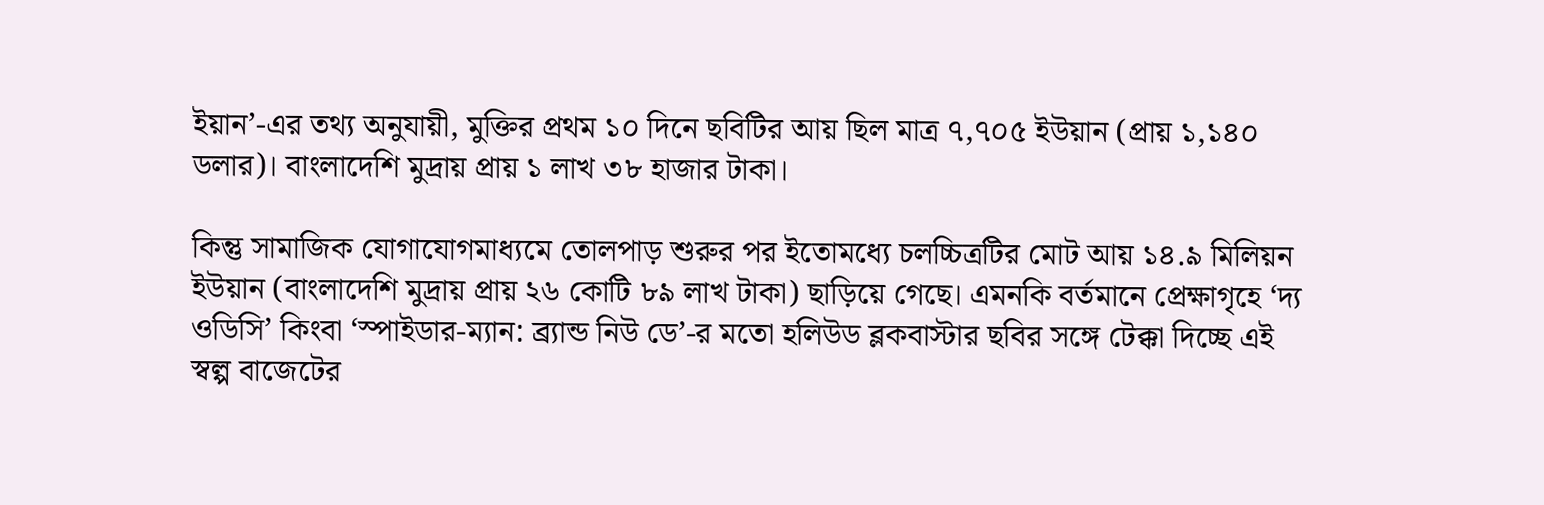ইয়ান’-এর তথ্য অনুযায়ী, মুক্তির প্রথম ১০ দিনে ছবিটির আয় ছিল মাত্র ৭,৭০৫ ইউয়ান (প্রায় ১,১৪০ ডলার)। বাংলাদেশি মুদ্রায় প্রায় ১ লাখ ৩৮ হাজার টাকা।

কিন্তু সামাজিক যোগাযোগমাধ্যমে তোলপাড় শুরুর পর ইতোমধ্যে চলচ্চিত্রটির মোট আয় ১৪.৯ মিলিয়ন ইউয়ান (বাংলাদেশি মুদ্রায় প্রায় ২৬ কোটি ৮৯ লাখ টাকা) ছাড়িয়ে গেছে। এমনকি বর্তমানে প্রেক্ষাগৃহে ‘দ্য ওডিসি’ কিংবা ‘স্পাইডার-ম্যান: ব্র্যান্ড নিউ ডে’-র মতো হলিউড ব্লকবাস্টার ছবির সঙ্গে টেক্কা দিচ্ছে এই স্বল্প বাজেটের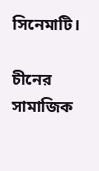সিনেমাটি।

চীনের সামাজিক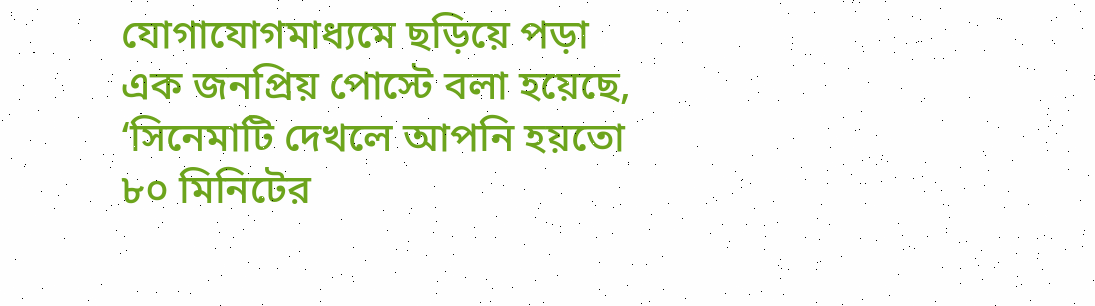যোগাযোগমাধ্যমে ছড়িয়ে পড়া এক জনপ্রিয় পোস্টে বলা হয়েছে, ‘সিনেমাটি দেখলে আপনি হয়তো ৮০ মিনিটের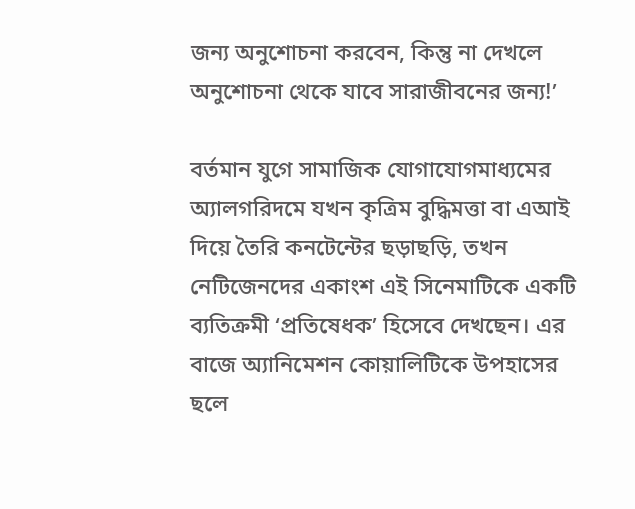জন্য অনুশোচনা করবেন, কিন্তু না দেখলে অনুশোচনা থেকে যাবে সারাজীবনের জন্য!’

বর্তমান যুগে সামাজিক যোগাযোগমাধ্যমের অ্যালগরিদমে যখন কৃত্রিম বুদ্ধিমত্তা বা এআই দিয়ে তৈরি কনটেন্টের ছড়াছড়ি, তখন নেটিজেনদের একাংশ এই সিনেমাটিকে একটি ব্যতিক্রমী ‘প্রতিষেধক’ হিসেবে দেখছেন। এর বাজে অ্যানিমেশন কোয়ালিটিকে উপহাসের ছলে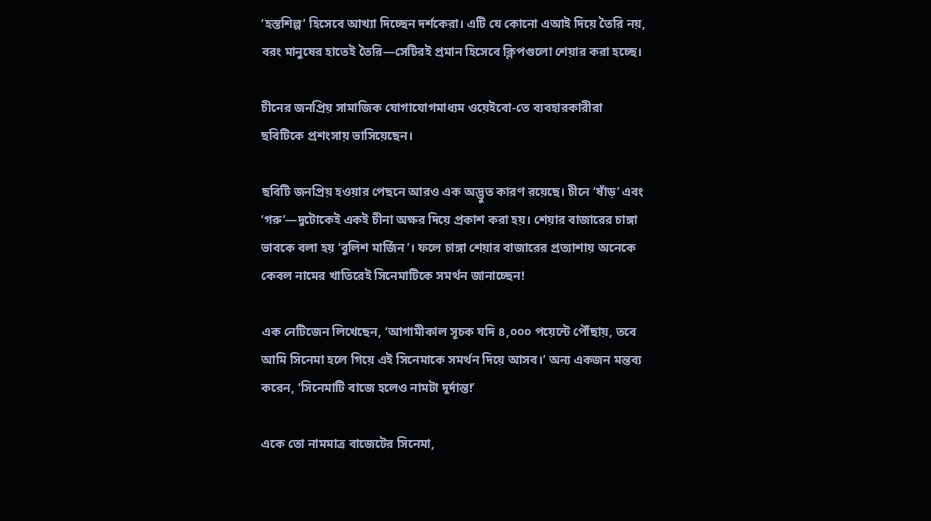‘হস্তশিল্প’ হিসেবে আখ্যা দিচ্ছেন দর্শকেরা। এটি যে কোনো এআই দিয়ে তৈরি নয়, বরং মানুষের হাতেই তৈরি—সেটিরই প্রমান হিসেবে ক্লিপগুলো শেয়ার করা হচ্ছে।

চীনের জনপ্রিয় সামাজিক যোগাযোগমাধ্যম ওয়েইবো-তে ব্যবহারকারীরা ছবিটিকে প্রশংসায় ভাসিয়েছেন।

ছবিটি জনপ্রিয় হওয়ার পেছনে আরও এক অদ্ভুত কারণ রয়েছে। চীনে ‘ষাঁড়’ এবং ‘গরু’—দুটোকেই একই চীনা অক্ষর দিয়ে প্রকাশ করা হয়। শেয়ার বাজারের চাঙ্গা ভাবকে বলা হয় ‘বুলিশ মার্জিন’। ফলে চাঙ্গা শেয়ার বাজারের প্রত্যাশায় অনেকে কেবল নামের খাতিরেই সিনেমাটিকে সমর্থন জানাচ্ছেন!

এক নেটিজেন লিখেছেন, ‘আগামীকাল সূচক যদি ৪,০০০ পয়েন্টে পৌঁছায়, তবে আমি সিনেমা হলে গিয়ে এই সিনেমাকে সমর্থন দিয়ে আসব।’ অন্য একজন মন্তব্য করেন, ‘সিনেমাটি বাজে হলেও নামটা দুর্দান্ত!’

একে তো নামমাত্র বাজেটের সিনেমা,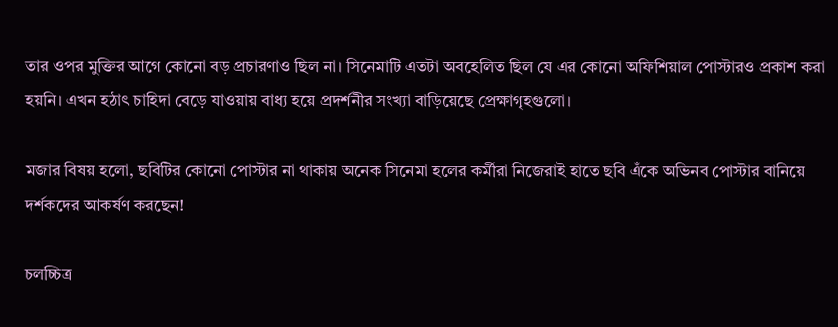তার ওপর মুক্তির আগে কোনো বড় প্রচারণাও ছিল না। সিনেমাটি এতটা অবহেলিত ছিল যে এর কোনো অফিশিয়াল পোস্টারও প্রকাশ করা হয়নি। এখন হঠাৎ চাহিদা বেড়ে যাওয়ায় বাধ্য হয়ে প্রদর্শনীর সংখ্যা বাড়িয়েছে প্রেক্ষাগৃহগুলো।

মজার বিষয় হলো, ছবিটির কোনো পোস্টার না থাকায় অনেক সিনেমা হলের কর্মীরা নিজেরাই হাতে ছবি এঁকে অভিনব পোস্টার বানিয়ে দর্শকদের আকর্ষণ করছেন!

চলচ্চিত্র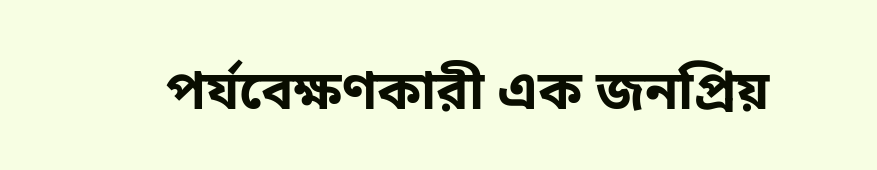পর্যবেক্ষণকারী এক জনপ্রিয়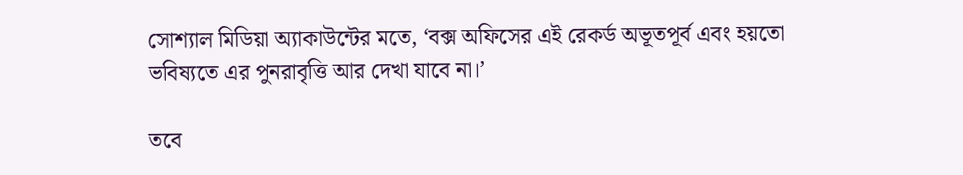সোশ্যাল মিডিয়া অ্যাকাউন্টের মতে, ‘বক্স অফিসের এই রেকর্ড অভূতপূর্ব এবং হয়তো ভবিষ্যতে এর পুনরাবৃত্তি আর দেখা যাবে না।’

তবে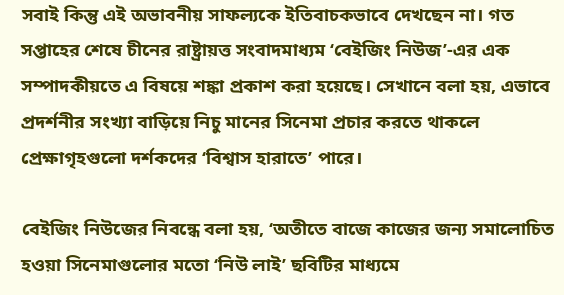সবাই কিন্তু এই অভাবনীয় সাফল্যকে ইতিবাচকভাবে দেখছেন না। গত সপ্তাহের শেষে চীনের রাষ্ট্রায়ত্ত সংবাদমাধ্যম ‘বেইজিং নিউজ’-এর এক সম্পাদকীয়তে এ বিষয়ে শঙ্কা প্রকাশ করা হয়েছে। সেখানে বলা হয়, এভাবে প্রদর্শনীর সংখ্যা বাড়িয়ে নিচু মানের সিনেমা প্রচার করতে থাকলে প্রেক্ষাগৃহগুলো দর্শকদের ‘বিশ্বাস হারাতে’ পারে।

বেইজিং নিউজের নিবন্ধে বলা হয়, ‘অতীতে বাজে কাজের জন্য সমালোচিত হওয়া সিনেমাগুলোর মতো ‘নিউ লাই’ ছবিটির মাধ্যমে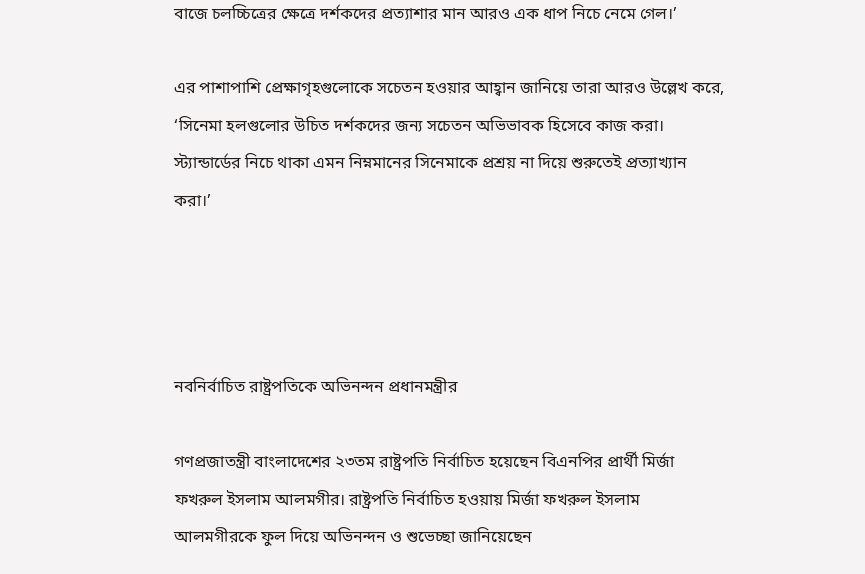বাজে চলচ্চিত্রের ক্ষেত্রে দর্শকদের প্রত্যাশার মান আরও এক ধাপ নিচে নেমে গেল।’

এর পাশাপাশি প্রেক্ষাগৃহগুলোকে সচেতন হওয়ার আহ্বান জানিয়ে তারা আরও উল্লেখ করে, ‘সিনেমা হলগুলোর উচিত দর্শকদের জন্য সচেতন অভিভাবক হিসেবে কাজ করা। স্ট্যান্ডার্ডের নিচে থাকা এমন নিম্নমানের সিনেমাকে প্রশ্রয় না দিয়ে শুরুতেই প্রত্যাখ্যান করা।’




নবনির্বাচিত রাষ্ট্রপতিকে অভিনন্দন প্রধানমন্ত্রীর

গণপ্রজাতন্ত্রী বাংলাদেশের ২৩তম রাষ্ট্রপতি নির্বাচিত হয়েছেন বিএনপির প্রার্থী মির্জা ফখরুল ইসলাম আলমগীর। রাষ্ট্রপতি নির্বাচিত হওয়ায় মির্জা ফখরুল ইসলাম আলমগীরকে ফুল দিয়ে অভিনন্দন ও শুভেচ্ছা জানিয়েছেন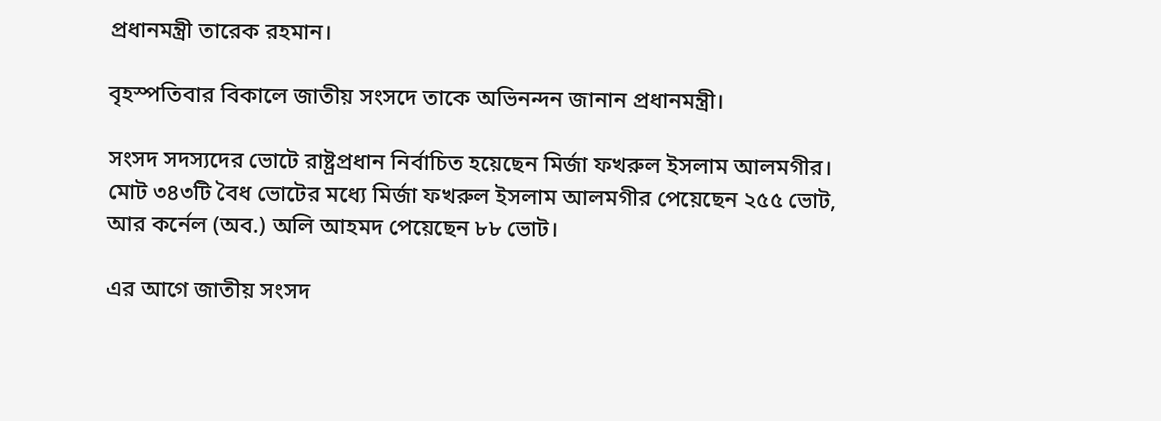প্রধানমন্ত্রী তারেক রহমান।

বৃহস্পতিবার বিকালে জাতীয় সংসদে তাকে অভিনন্দন জানান প্রধানমন্ত্রী।

সংসদ সদস্যদের ভোটে রাষ্ট্রপ্রধান নির্বাচিত হয়েছেন মির্জা ফখরুল ইসলাম আলমগীর। মোট ৩৪৩টি বৈধ ভোটের মধ্যে মির্জা ফখরুল ইসলাম আলমগীর পেয়েছেন ২৫৫ ভোট, আর কর্নেল (অব.) অলি আহমদ পেয়েছেন ৮৮ ভোট।

এর আগে জাতীয় সংসদ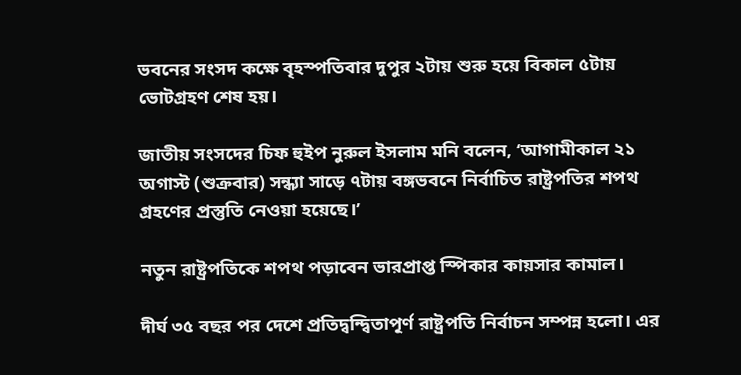ভবনের সংসদ কক্ষে বৃহস্পতিবার দুপুর ২টায় শুরু হয়ে বিকাল ৫টায় ভোটগ্রহণ শেষ হয়।

জাতীয় সংসদের চিফ হুইপ নুরুল ইসলাম মনি বলেন, ‘আগামীকাল ২১ অগাস্ট (শুক্রবার) সন্ধ্যা সাড়ে ৭টায় বঙ্গভবনে নির্বাচিত রাষ্ট্রপতির শপথ গ্রহণের প্রস্তুতি নেওয়া হয়েছে।’

নতুন রাষ্ট্রপতিকে শপথ পড়াবেন ভারপ্রাপ্ত স্পিকার কায়সার কামাল।

দীর্ঘ ৩৫ বছর পর দেশে প্রতিদ্বন্দ্বিতাপূর্ণ রাষ্ট্রপতি নির্বাচন সম্পন্ন হলো। এর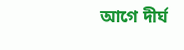আগে দীর্ঘ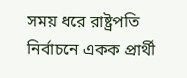সময় ধরে রাষ্ট্রপতি নির্বাচনে একক প্রার্থী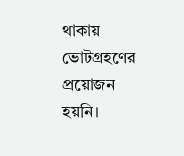থাকায় ভোটগ্রহণের প্রয়োজন হয়নি।